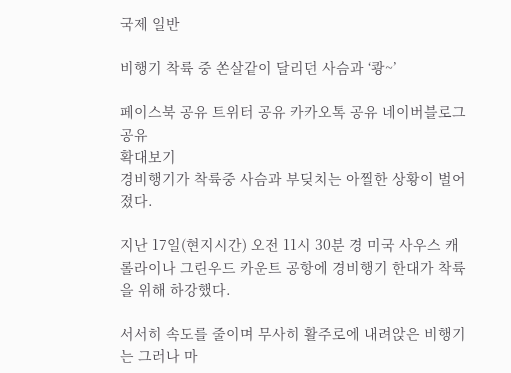국제 일반

비행기 착륙 중 쏜살같이 달리던 사슴과 ‘쾅~’

페이스북 공유 트위터 공유 카카오톡 공유 네이버블로그 공유
확대보기
경비행기가 착륙중 사슴과 부딪치는 아찔한 상황이 벌어졌다.

지난 17일(현지시간) 오전 11시 30분 경 미국 사우스 캐롤라이나 그린우드 카운트 공항에 경비행기 한대가 착륙을 위해 하강했다.

서서히 속도를 줄이며 무사히 활주로에 내려앉은 비행기는 그러나 마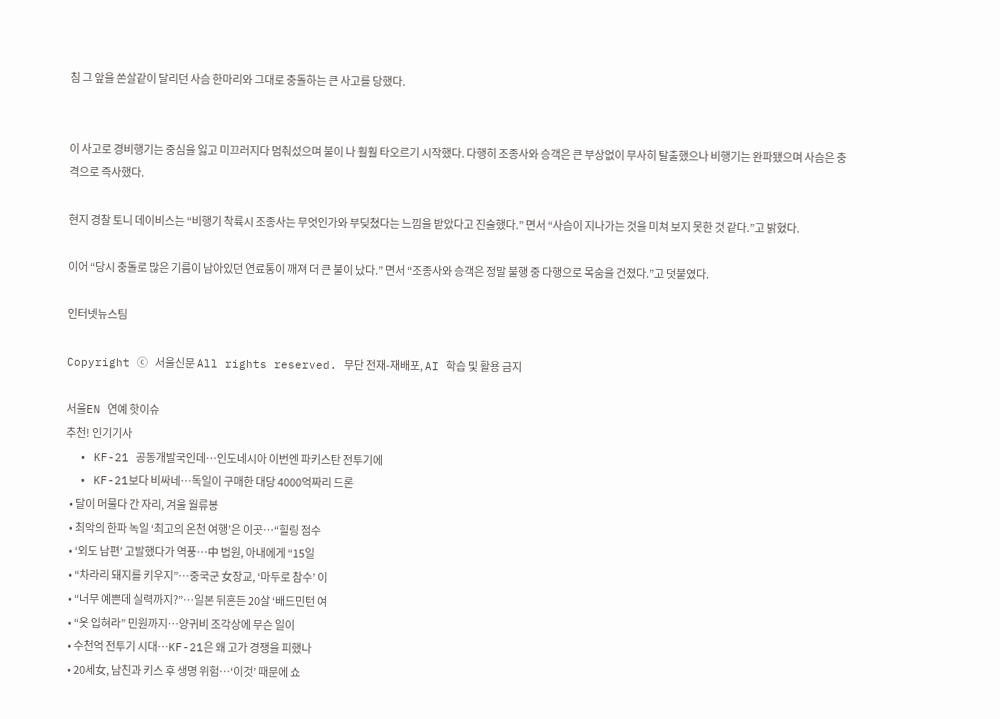침 그 앞을 쏜살같이 달리던 사슴 한마리와 그대로 충돌하는 큰 사고를 당했다.


이 사고로 경비행기는 중심을 잃고 미끄러지다 멈춰섰으며 불이 나 훨훨 타오르기 시작했다. 다행히 조종사와 승객은 큰 부상없이 무사히 탈출했으나 비행기는 완파됐으며 사슴은 충격으로 즉사했다.

현지 경찰 토니 데이비스는 “비행기 착륙시 조종사는 무엇인가와 부딪쳤다는 느낌을 받았다고 진술했다.” 면서 “사슴이 지나가는 것을 미쳐 보지 못한 것 같다.”고 밝혔다.

이어 “당시 충돌로 많은 기름이 남아있던 연료통이 깨져 더 큰 불이 났다.” 면서 “조종사와 승객은 정말 불행 중 다행으로 목숨을 건졌다.”고 덧붙였다.

인터넷뉴스팀

Copyright ⓒ 서울신문 All rights reserved. 무단 전재-재배포, AI 학습 및 활용 금지

서울EN 연예 핫이슈
추천! 인기기사
  • KF-21 공동개발국인데…인도네시아 이번엔 파키스탄 전투기에
  • KF-21보다 비싸네…독일이 구매한 대당 4000억짜리 드론
  • 달이 머물다 간 자리, 겨울 월류봉
  • 최악의 한파 녹일 ‘최고의 온천 여행’은 이곳…“힐링 점수
  • ‘외도 남편’ 고발했다가 역풍…中 법원, 아내에게 “15일
  • “차라리 돼지를 키우지”…중국군 女장교, ‘마두로 참수’ 이
  • “너무 예쁜데 실력까지?”…일본 뒤흔든 20살 ‘배드민턴 여
  • “옷 입혀라” 민원까지…양귀비 조각상에 무슨 일이
  • 수천억 전투기 시대…KF-21은 왜 고가 경쟁을 피했나
  • 20세女, 남친과 키스 후 생명 위험…‘이것’ 때문에 쇼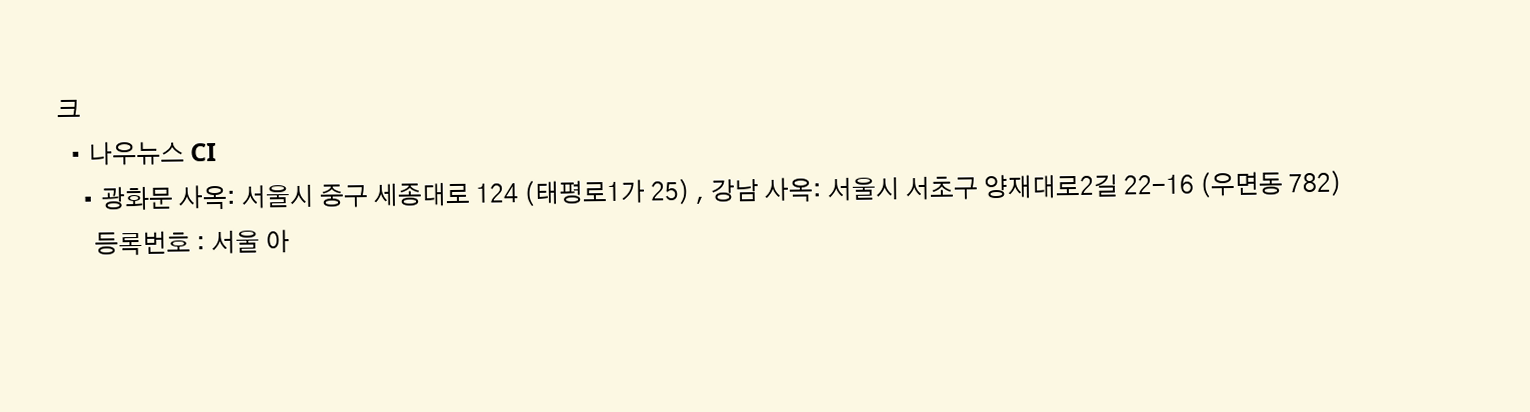크
  • 나우뉴스 CI
    • 광화문 사옥: 서울시 중구 세종대로 124 (태평로1가 25) , 강남 사옥: 서울시 서초구 양재대로2길 22-16 (우면동 782)
      등록번호 : 서울 아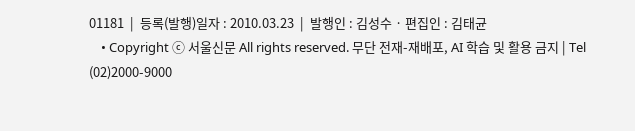01181  |  등록(발행)일자 : 2010.03.23  |  발행인 : 김성수 · 편집인 : 김태균
    • Copyright ⓒ 서울신문 All rights reserved. 무단 전재-재배포, AI 학습 및 활용 금지 | Tel (02)2000-9000